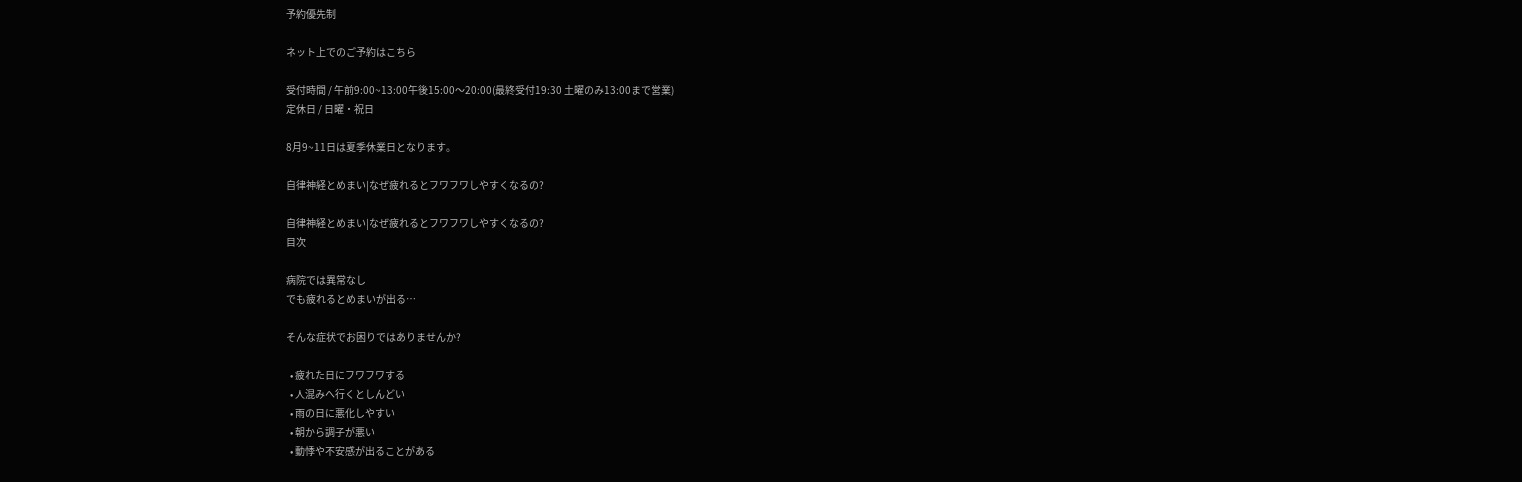予約優先制

ネット上でのご予約はこちら

受付時間 / 午前9:00~13:00午後15:00〜20:00(最終受付19:30 土曜のみ13:00まで営業)
定休日 / 日曜・祝日

8月9~11日は夏季休業日となります。

自律神経とめまい|なぜ疲れるとフワフワしやすくなるの?

自律神経とめまい|なぜ疲れるとフワフワしやすくなるの?
目次

病院では異常なし
でも疲れるとめまいが出る…

そんな症状でお困りではありませんか?

  • 疲れた日にフワフワする
  • 人混みへ行くとしんどい
  • 雨の日に悪化しやすい
  • 朝から調子が悪い
  • 動悸や不安感が出ることがある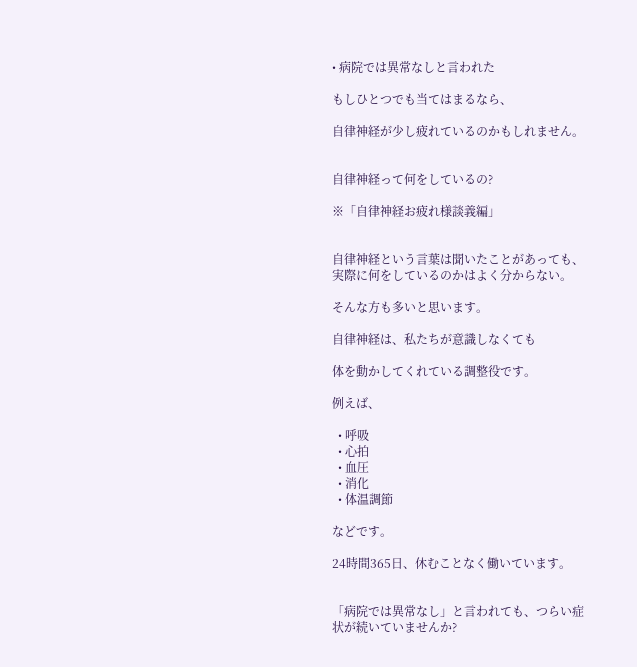• 病院では異常なしと言われた

もしひとつでも当てはまるなら、

自律神経が少し疲れているのかもしれません。


自律神経って何をしているの?

※「自律神経お疲れ様談義編」


自律神経という言葉は聞いたことがあっても、実際に何をしているのかはよく分からない。

そんな方も多いと思います。

自律神経は、私たちが意識しなくても

体を動かしてくれている調整役です。

例えば、

  • 呼吸
  • 心拍
  • 血圧
  • 消化
  • 体温調節

などです。

24時間365日、休むことなく働いています。


「病院では異常なし」と言われても、つらい症状が続いていませんか?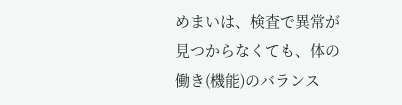めまいは、検査で異常が見つからなくても、体の働き(機能)のバランス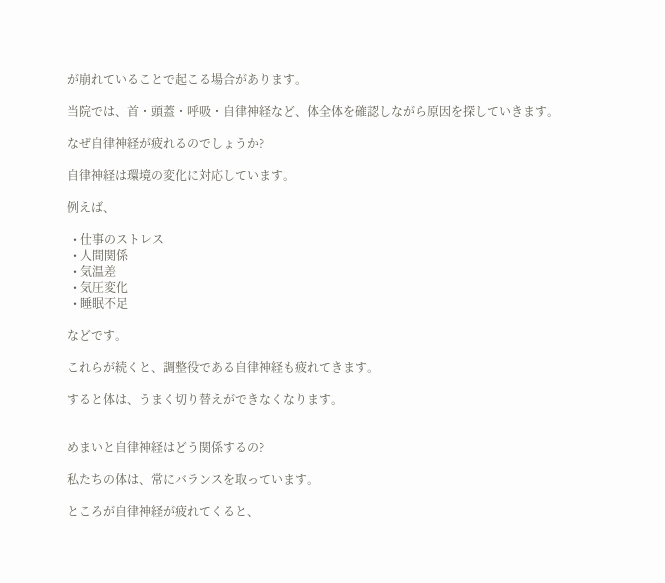が崩れていることで起こる場合があります。

当院では、首・頭蓋・呼吸・自律神経など、体全体を確認しながら原因を探していきます。

なぜ自律神経が疲れるのでしょうか?

自律神経は環境の変化に対応しています。

例えば、

  • 仕事のストレス
  • 人間関係
  • 気温差
  • 気圧変化
  • 睡眠不足

などです。

これらが続くと、調整役である自律神経も疲れてきます。

すると体は、うまく切り替えができなくなります。


めまいと自律神経はどう関係するの?

私たちの体は、常にバランスを取っています。

ところが自律神経が疲れてくると、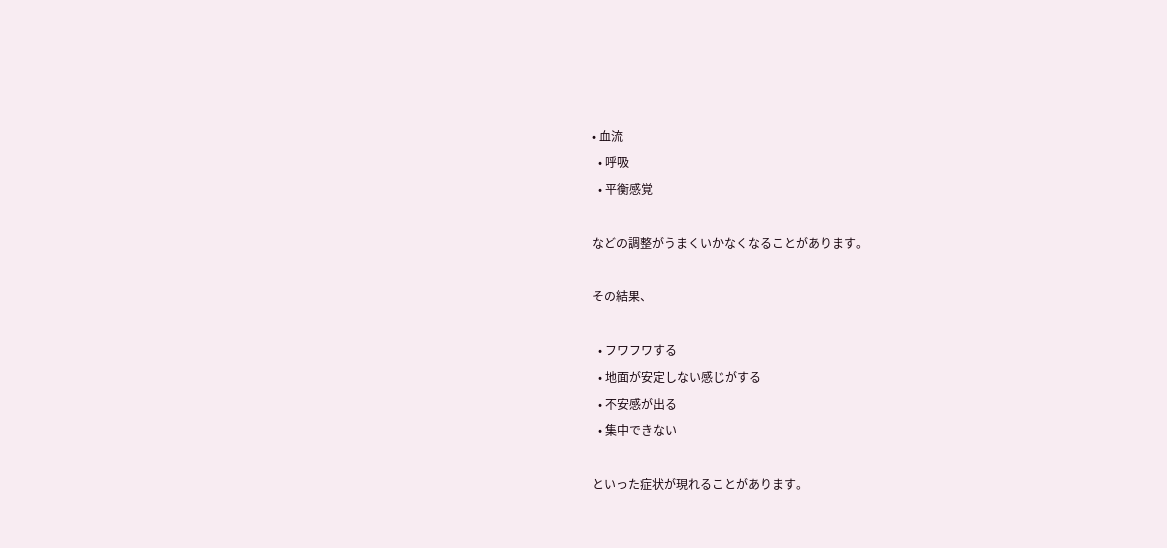• 血流
  • 呼吸
  • 平衡感覚

などの調整がうまくいかなくなることがあります。

その結果、

  • フワフワする
  • 地面が安定しない感じがする
  • 不安感が出る
  • 集中できない

といった症状が現れることがあります。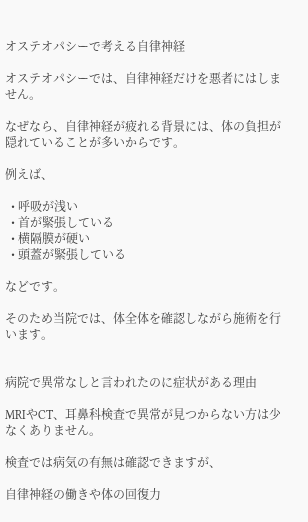オステオパシーで考える自律神経

オステオパシーでは、自律神経だけを悪者にはしません。

なぜなら、自律神経が疲れる背景には、体の負担が隠れていることが多いからです。

例えば、

  • 呼吸が浅い
  • 首が緊張している
  • 横隔膜が硬い
  • 頭蓋が緊張している

などです。

そのため当院では、体全体を確認しながら施術を行います。


病院で異常なしと言われたのに症状がある理由

MRIやCT、耳鼻科検査で異常が見つからない方は少なくありません。

検査では病気の有無は確認できますが、

自律神経の働きや体の回復力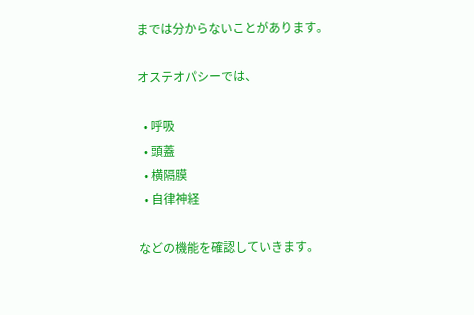までは分からないことがあります。

オステオパシーでは、

  • 呼吸
  • 頭蓋
  • 横隔膜
  • 自律神経

などの機能を確認していきます。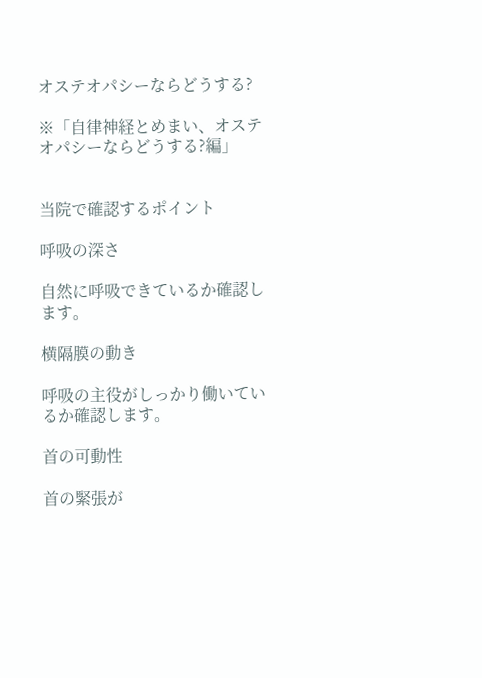オステオパシーならどうする?

※「自律神経とめまい、オステオパシーならどうする?編」


当院で確認するポイント

呼吸の深さ

自然に呼吸できているか確認します。

横隔膜の動き

呼吸の主役がしっかり働いているか確認します。

首の可動性

首の緊張が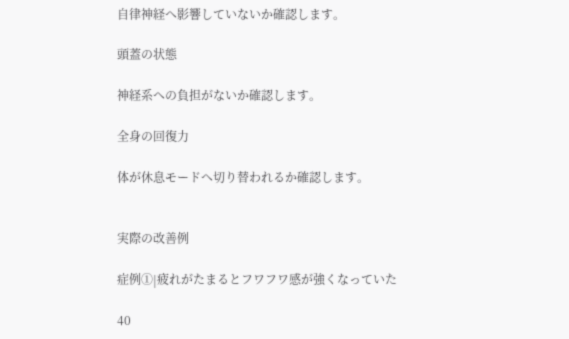自律神経へ影響していないか確認します。

頭蓋の状態

神経系への負担がないか確認します。

全身の回復力

体が休息モードへ切り替われるか確認します。


実際の改善例

症例①|疲れがたまるとフワフワ感が強くなっていた

40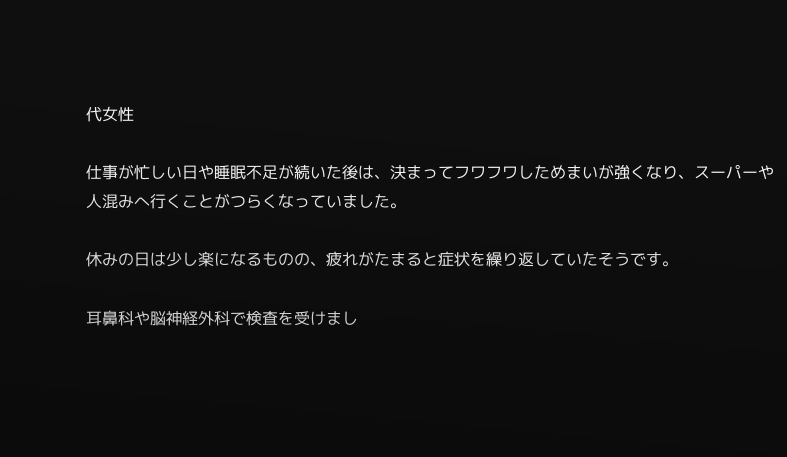代女性

仕事が忙しい日や睡眠不足が続いた後は、決まってフワフワしためまいが強くなり、スーパーや人混みへ行くことがつらくなっていました。

休みの日は少し楽になるものの、疲れがたまると症状を繰り返していたそうです。

耳鼻科や脳神経外科で検査を受けまし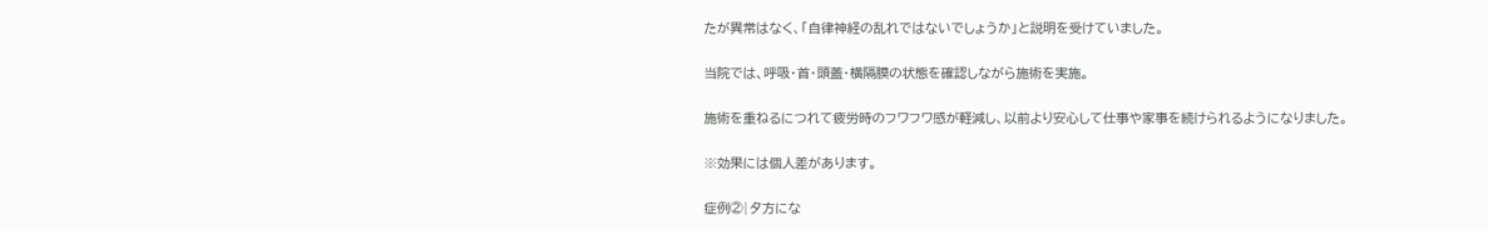たが異常はなく、「自律神経の乱れではないでしょうか」と説明を受けていました。

当院では、呼吸・首・頭蓋・横隔膜の状態を確認しながら施術を実施。

施術を重ねるにつれて疲労時のフワフワ感が軽減し、以前より安心して仕事や家事を続けられるようになりました。

※効果には個人差があります。

症例②|夕方にな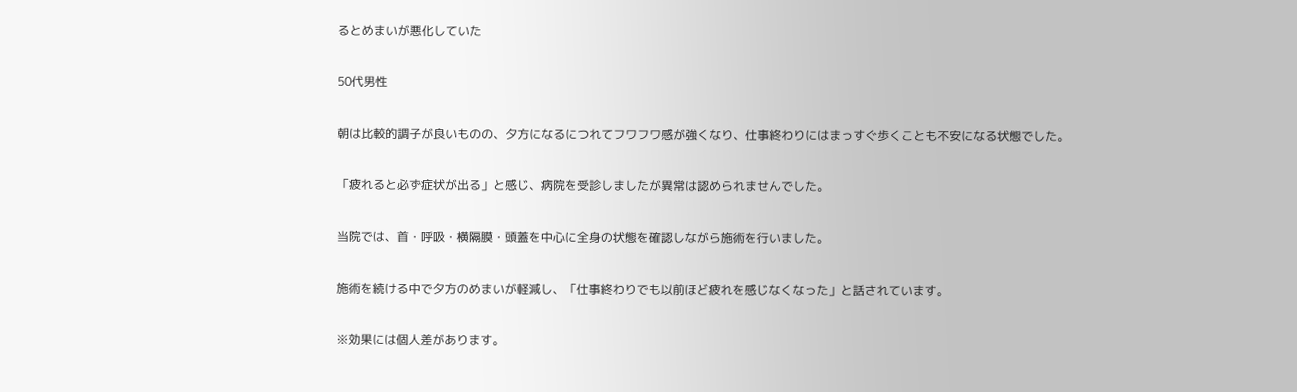るとめまいが悪化していた

50代男性

朝は比較的調子が良いものの、夕方になるにつれてフワフワ感が強くなり、仕事終わりにはまっすぐ歩くことも不安になる状態でした。

「疲れると必ず症状が出る」と感じ、病院を受診しましたが異常は認められませんでした。

当院では、首・呼吸・横隔膜・頭蓋を中心に全身の状態を確認しながら施術を行いました。

施術を続ける中で夕方のめまいが軽減し、「仕事終わりでも以前ほど疲れを感じなくなった」と話されています。

※効果には個人差があります。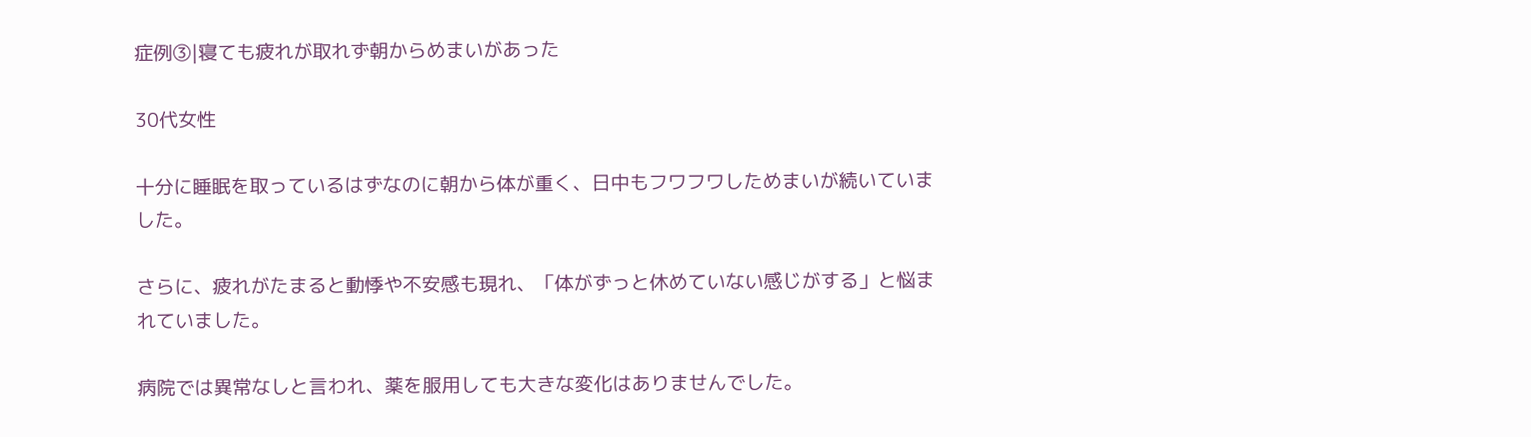症例③|寝ても疲れが取れず朝からめまいがあった

30代女性

十分に睡眠を取っているはずなのに朝から体が重く、日中もフワフワしためまいが続いていました。

さらに、疲れがたまると動悸や不安感も現れ、「体がずっと休めていない感じがする」と悩まれていました。

病院では異常なしと言われ、薬を服用しても大きな変化はありませんでした。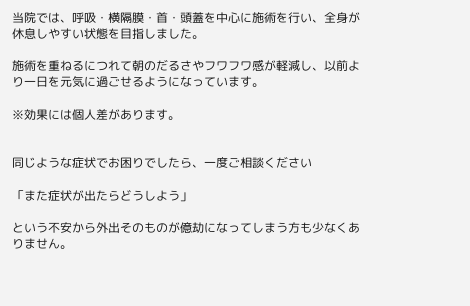当院では、呼吸・横隔膜・首・頭蓋を中心に施術を行い、全身が休息しやすい状態を目指しました。

施術を重ねるにつれて朝のだるさやフワフワ感が軽減し、以前より一日を元気に過ごせるようになっています。

※効果には個人差があります。


同じような症状でお困りでしたら、一度ご相談ください

「また症状が出たらどうしよう」

という不安から外出そのものが億劫になってしまう方も少なくありません。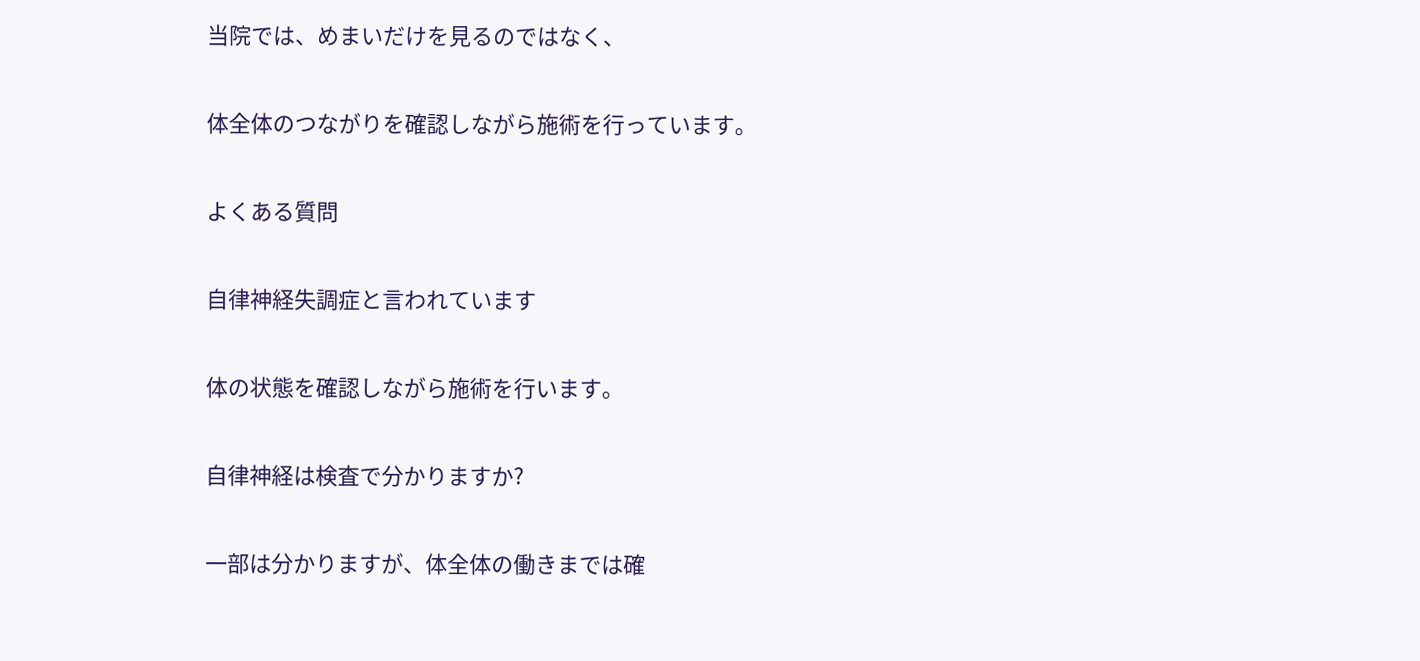当院では、めまいだけを見るのではなく、

体全体のつながりを確認しながら施術を行っています。

よくある質問

自律神経失調症と言われています

体の状態を確認しながら施術を行います。

自律神経は検査で分かりますか?

一部は分かりますが、体全体の働きまでは確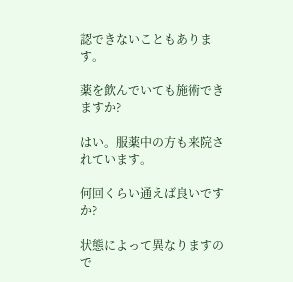認できないこともあります。

薬を飲んでいても施術できますか?

はい。服薬中の方も来院されています。

何回くらい通えば良いですか?

状態によって異なりますので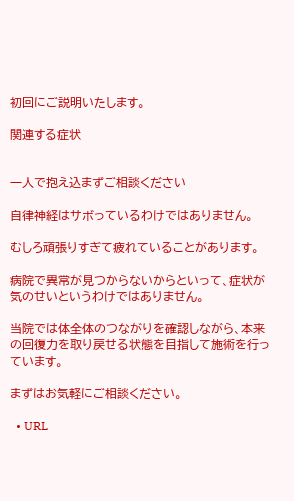初回にご説明いたします。

関連する症状


一人で抱え込まずご相談ください

自律神経はサボっているわけではありません。

むしろ頑張りすぎて疲れていることがあります。

病院で異常が見つからないからといって、症状が気のせいというわけではありません。

当院では体全体のつながりを確認しながら、本来の回復力を取り戻せる状態を目指して施術を行っています。

まずはお気軽にご相談ください。

  • URL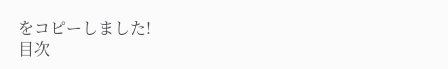をコピーしました!
目次